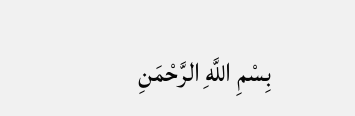بِسْمِ اللَّهِ الرَّحْمَنِ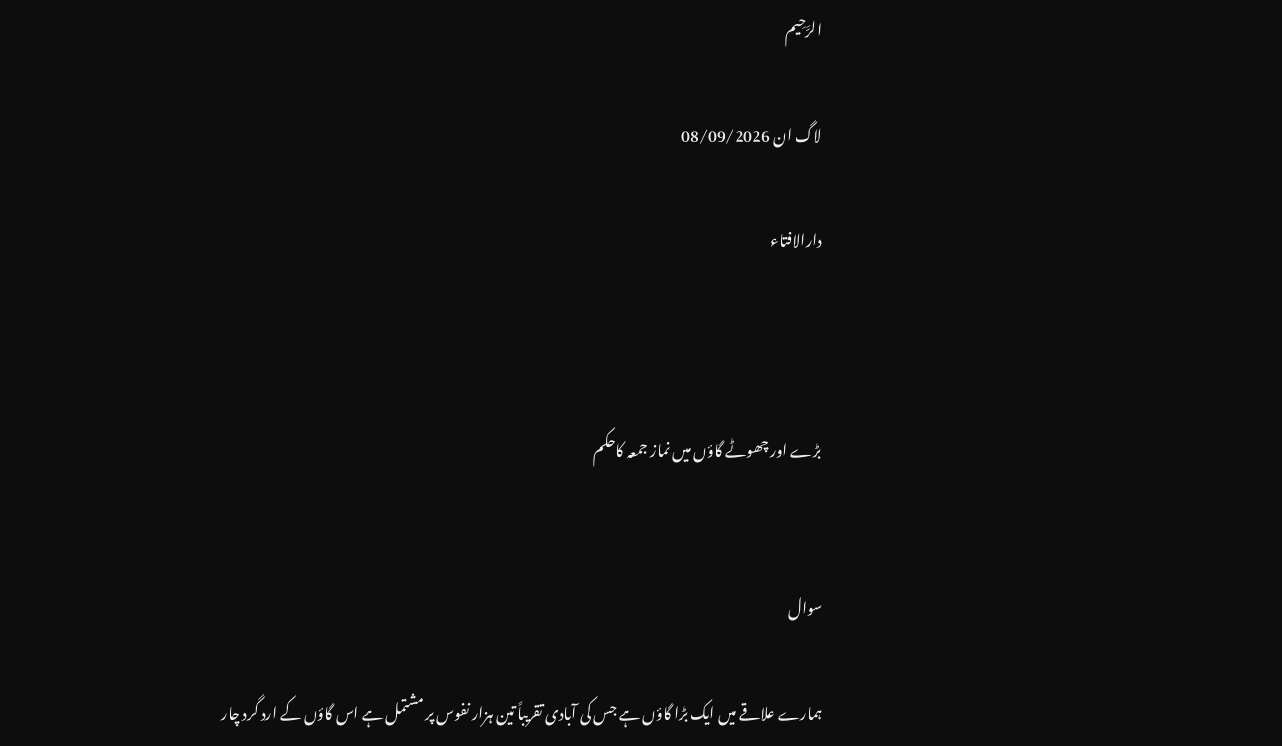الرَّحِيم

لاگ ان 08/09/2026

دارالافتاء



بڑے اور چھوٹے گاؤں میں نماز جمعہ کاحکم


سوال

ہمارے علاقے میں ایک بڑا گاؤں ہے جس کی آبادی تقریباً تین ہزار نفوس پر مشتمل ہے اس گاؤں کے ارد گرد چار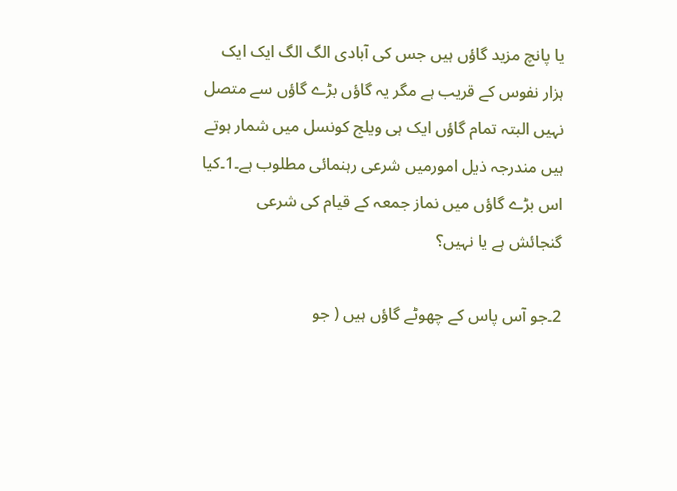یا پانچ مزید گاؤں ہیں جس کی آبادی الگ الگ ایک ایک ہزار نفوس کے قریب ہے مگر یہ گاؤں بڑے گاؤں سے متصل نہیں البتہ تمام گاؤں ایک ہی ویلج کونسل میں شمار ہوتے ہیں مندرجہ ذیل امورمیں شرعی رہنمائی مطلوب ہے۔1۔کیا اس بڑے گاؤں میں نماز جمعہ کے قیام کی شرعی گنجائش ہے یا نہیں؟

2۔جو آس پاس کے چھوٹے گاؤں ہیں ( جو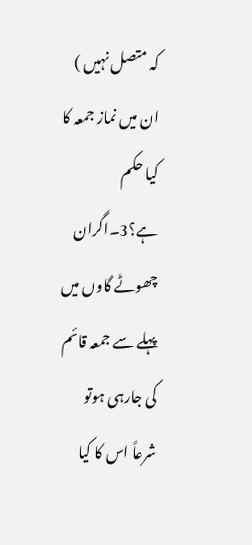کہ متصل نہیں ) ان میں نماز جمعہ کا کیا حکم ہے؟3۔اگران چھوٹے گاوں میں پہلے سے جمعہ قائم کی جارہی ہوتو شرعاً اس کا کیا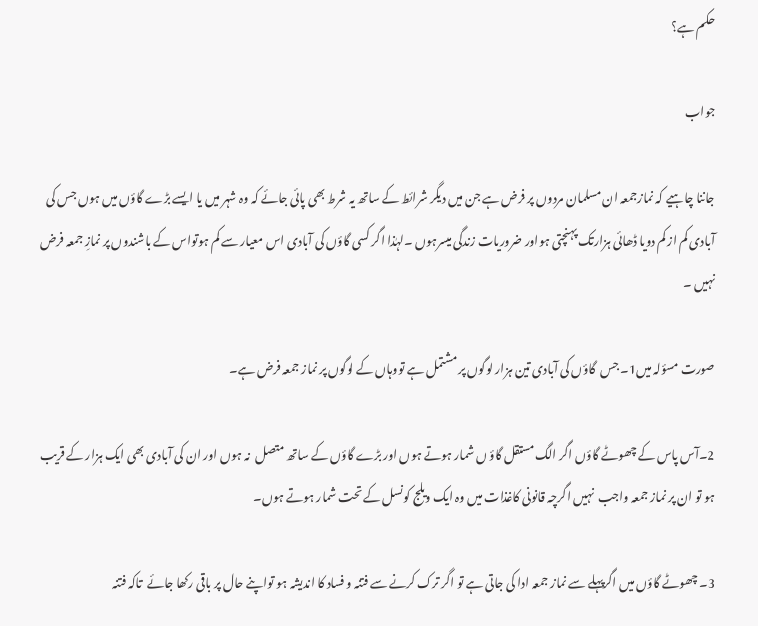حکم ہے؟

جواب

جاننا چاہیے کہ نمازجمعہ ان مسلمان مردوں پر فرض ہے جن میں دیگر شرائط کے ساتھ یہ شرط بھی پائی جائے کہ وہ شہر میں یا ایسے بڑے گاؤں میں ہوں جس کی آبادی کم از کم دویا ڈھائی ہزارتک پہنچتی ہواور ضروریات زندگی میسرہوں ۔لہٰذا اگر کسی گاؤں کی آبادی اس معیار سے کم ہوتواس کے باشندوں پر نمازِ جمعہ فرض نہیں ۔

صورت مسؤلہ میں1۔ جس  گاؤں کی آبادی تین ہزار لوگوں پر مشتمل ہے تووہاں کے لوگوں پر نماز جمعہ فرض ہے۔

2۔آس پاس کے چھوٹے گاؤں اگر الگ مستقل گاؤ ں شمار ہوتے ہوں اور بڑے گاؤں کے ساتھ متصل  نہ ہوں اور ان کی آبادی بھی ایک ہزار کے قریب ہو تو ان پر نماز جمعہ واجب  نہیں اگرچہ قانونی کاغذات میں وہ ایک ویلج کونسل کے تحت شمار ہوتے ہوں۔

3۔ چھوٹے گاؤں میں اگرپہلے سے نماز جمعہ ادا کی جاتی ہے تو اگر ترک کرنے سے فتنہ و فساد کا اندیشہ ہو تواپنے حال پر باقی رکھا جائے  تاکہ فتنہ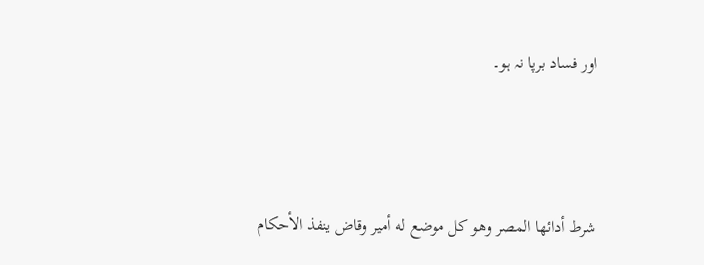اور فساد برپا نہ ہو۔



شرط أدائها المصر وهو كل موضع له أمير وقاض ينفذ الأحكام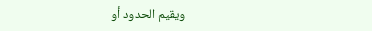ويقيم الحدود أو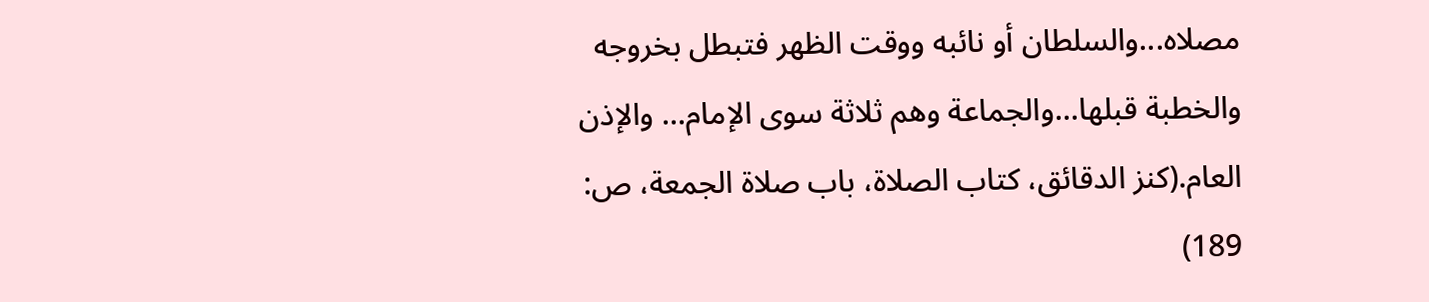مصلاه...والسلطان أو نائبه ووقت الظهر فتبطل بخروجه والخطبة قبلها...والجماعة وهم ثلاثة سوى الإمام... والإذن العام.(كنز الدقائق، کتاب الصلاۃ، باب صلاۃ الجمعة، ص: 189)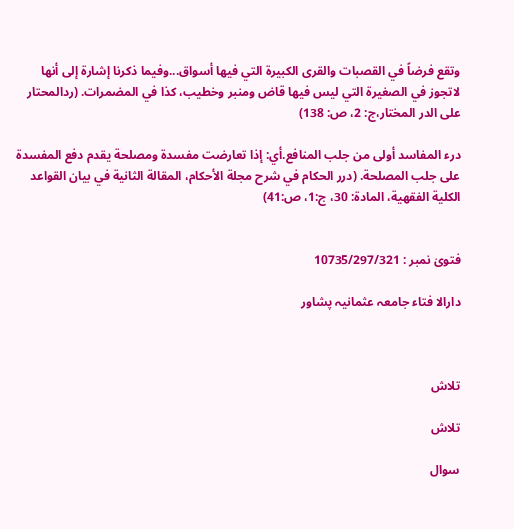وتقع فرضاً في القصبات والقرى الكبيرة التي فيها أسواق...وفيما ذكرنا إشارة إلى أنها لاتجوز في الصغيرة التي ليس فيها قاض ومنبر وخطيب، كذا في المضمرات. (ردالمحتار على الدر المختار،ج: 2، ص: 138)

درء المفاسد أولى من جلب المنافع.أي: إذا تعارضت مفسدة ومصلحة يقدم دفع المفسدة على ‌جلب ‌المصلحة. (درر الحكام في شرح مجلة الأحكام، المقالة الثانية في بیان القواعد الکلية الفقهية، المادۃ: 30، ج:1، ص:41)


فتویٰ نمبر : 10735/297/321

دارالا فتاء جامعہ عثمانیہ پشاور



تلاش

تلاش

سوال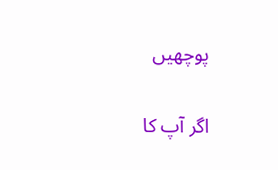پوچھیں

اگر آپ کا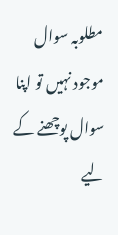مطلوبہ سوال موجود نہیں تو اپنا سوال پوچھنے کے لیے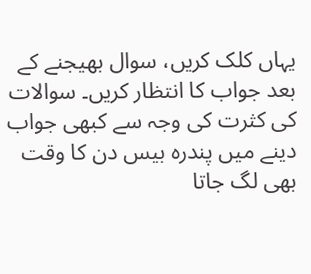یہاں کلک کریں، سوال بھیجنے کے بعد جواب کا انتظار کریں۔ سوالات کی کثرت کی وجہ سے کبھی جواب دینے میں پندرہ بیس دن کا وقت بھی لگ جاتا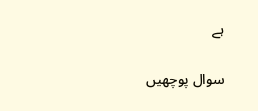ہے

سوال پوچھیں